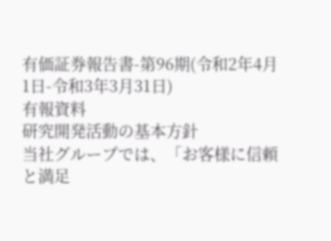有価証券報告書-第96期(令和2年4月1日-令和3年3月31日)
有報資料
研究開発活動の基本方針
当社グループでは、「お客様に信頼と満足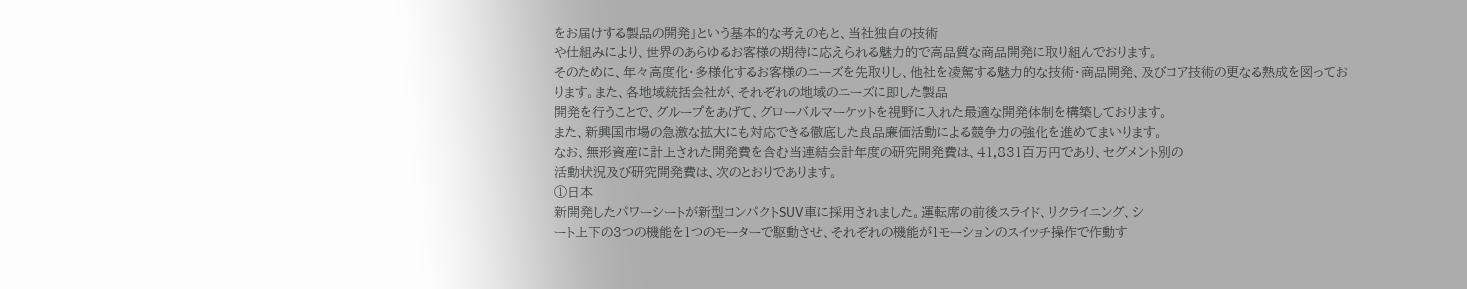をお届けする製品の開発」という基本的な考えのもと、当社独自の技術
や仕組みにより、世界のあらゆるお客様の期待に応えられる魅力的で高品質な商品開発に取り組んでおります。
そのために、年々高度化・多様化するお客様のニーズを先取りし、他社を凌駕する魅力的な技術・商品開発、及びコア技術の更なる熟成を図っております。また、各地域統括会社が、それぞれの地域のニーズに即した製品
開発を行うことで、グループをあげて、グローバルマーケットを視野に入れた最適な開発体制を構築しております。
また、新興国市場の急激な拡大にも対応できる徹底した良品廉価活動による競争力の強化を進めてまいります。
なお、無形資産に計上された開発費を含む当連結会計年度の研究開発費は、41,831百万円であり、セグメント別の
活動状況及び研究開発費は、次のとおりであります。
①日本
新開発したパワーシートが新型コンパクトSUV車に採用されました。運転席の前後スライド、リクライニング、シ
ート上下の3つの機能を1つのモーターで駆動させ、それぞれの機能が1モーションのスイッチ操作で作動す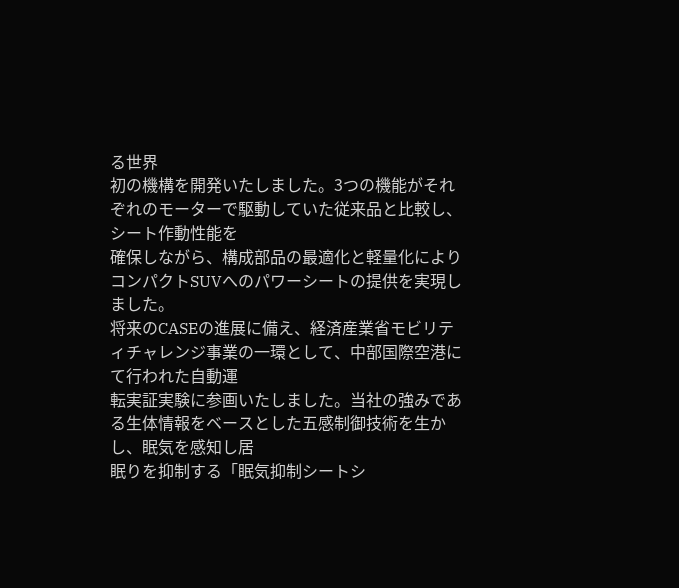る世界
初の機構を開発いたしました。3つの機能がそれぞれのモーターで駆動していた従来品と比較し、シート作動性能を
確保しながら、構成部品の最適化と軽量化によりコンパクトSUVへのパワーシートの提供を実現しました。
将来のCASEの進展に備え、経済産業省モビリティチャレンジ事業の一環として、中部国際空港にて行われた自動運
転実証実験に参画いたしました。当社の強みである生体情報をベースとした五感制御技術を生かし、眠気を感知し居
眠りを抑制する「眠気抑制シートシ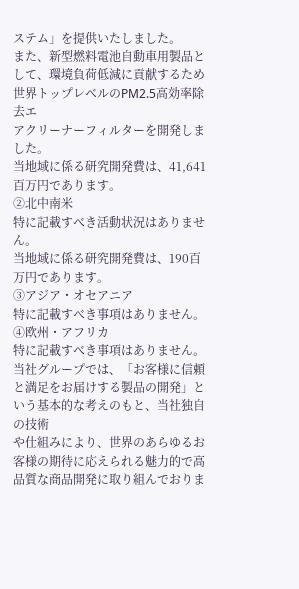ステム」を提供いたしました。
また、新型燃料電池自動車用製品として、環境負荷低減に貢献するため世界トップレベルのPM2.5高効率除去エ
アクリーナーフィルターを開発しました。
当地域に係る研究開発費は、41,641百万円であります。
②北中南米
特に記載すべき活動状況はありません。
当地域に係る研究開発費は、190百万円であります。
③アジア・オセアニア
特に記載すべき事項はありません。
④欧州・アフリカ
特に記載すべき事項はありません。
当社グループでは、「お客様に信頼と満足をお届けする製品の開発」という基本的な考えのもと、当社独自の技術
や仕組みにより、世界のあらゆるお客様の期待に応えられる魅力的で高品質な商品開発に取り組んでおりま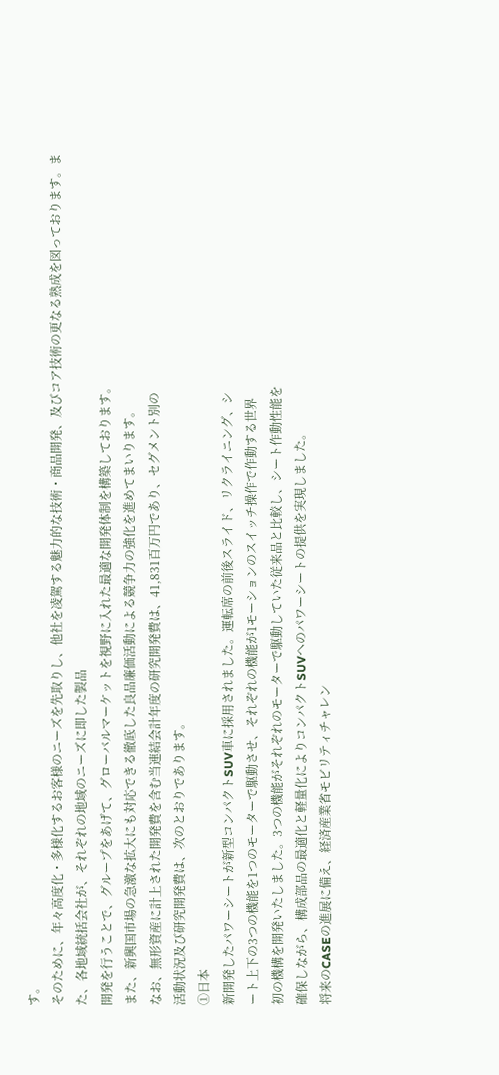す。
そのために、年々高度化・多様化するお客様のニーズを先取りし、他社を凌駕する魅力的な技術・商品開発、及びコア技術の更なる熟成を図っております。また、各地域統括会社が、それぞれの地域のニーズに即した製品
開発を行うことで、グループをあげて、グローバルマーケットを視野に入れた最適な開発体制を構築しております。
また、新興国市場の急激な拡大にも対応できる徹底した良品廉価活動による競争力の強化を進めてまいります。
なお、無形資産に計上された開発費を含む当連結会計年度の研究開発費は、41,831百万円であり、セグメント別の
活動状況及び研究開発費は、次のとおりであります。
①日本
新開発したパワーシートが新型コンパクトSUV車に採用されました。運転席の前後スライド、リクライニング、シ
ート上下の3つの機能を1つのモーターで駆動させ、それぞれの機能が1モーションのスイッチ操作で作動する世界
初の機構を開発いたしました。3つの機能がそれぞれのモーターで駆動していた従来品と比較し、シート作動性能を
確保しながら、構成部品の最適化と軽量化によりコンパクトSUVへのパワーシートの提供を実現しました。
将来のCASEの進展に備え、経済産業省モビリティチャレン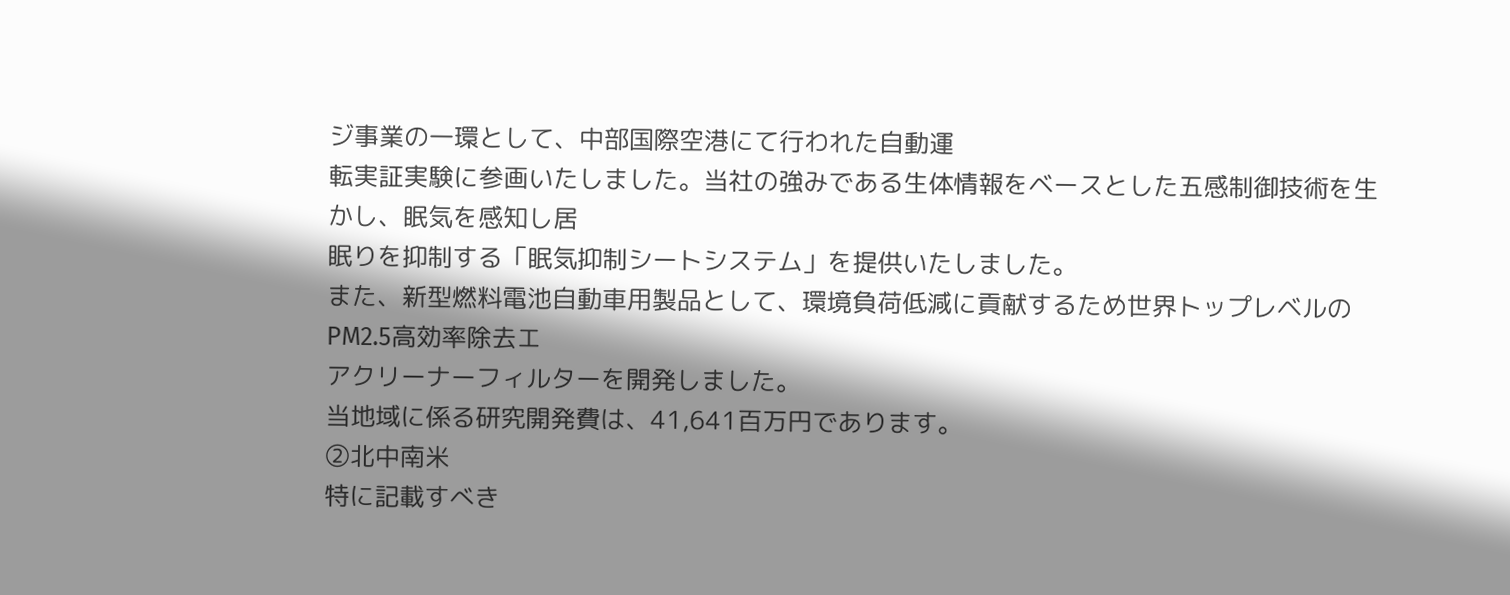ジ事業の一環として、中部国際空港にて行われた自動運
転実証実験に参画いたしました。当社の強みである生体情報をベースとした五感制御技術を生かし、眠気を感知し居
眠りを抑制する「眠気抑制シートシステム」を提供いたしました。
また、新型燃料電池自動車用製品として、環境負荷低減に貢献するため世界トップレベルのPM2.5高効率除去エ
アクリーナーフィルターを開発しました。
当地域に係る研究開発費は、41,641百万円であります。
②北中南米
特に記載すべき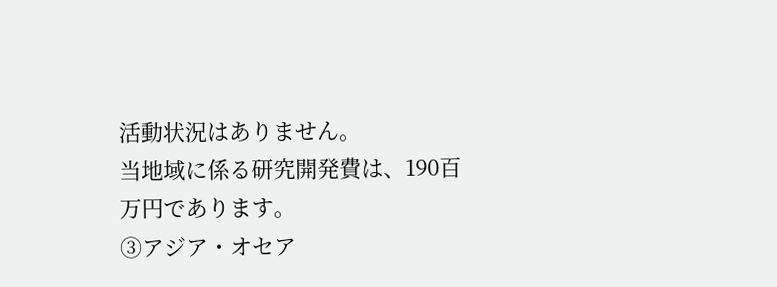活動状況はありません。
当地域に係る研究開発費は、190百万円であります。
③アジア・オセア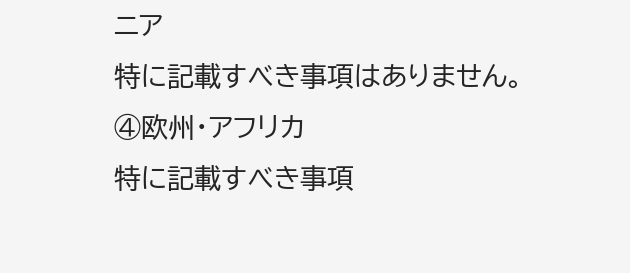ニア
特に記載すべき事項はありません。
④欧州・アフリカ
特に記載すべき事項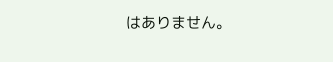はありません。